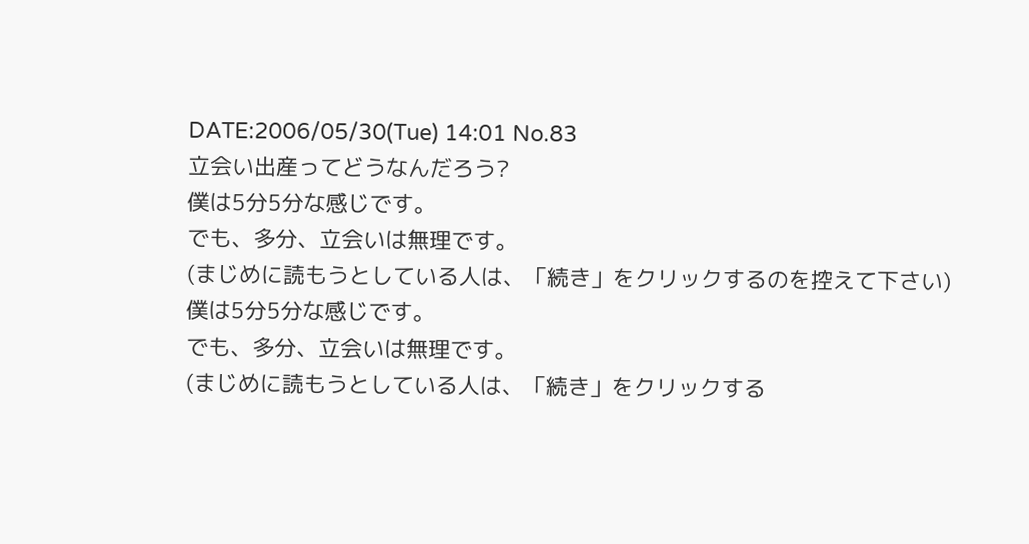DATE:2006/05/30(Tue) 14:01 No.83
立会い出産ってどうなんだろう?
僕は5分5分な感じです。
でも、多分、立会いは無理です。
(まじめに読もうとしている人は、「続き」をクリックするのを控えて下さい)
僕は5分5分な感じです。
でも、多分、立会いは無理です。
(まじめに読もうとしている人は、「続き」をクリックする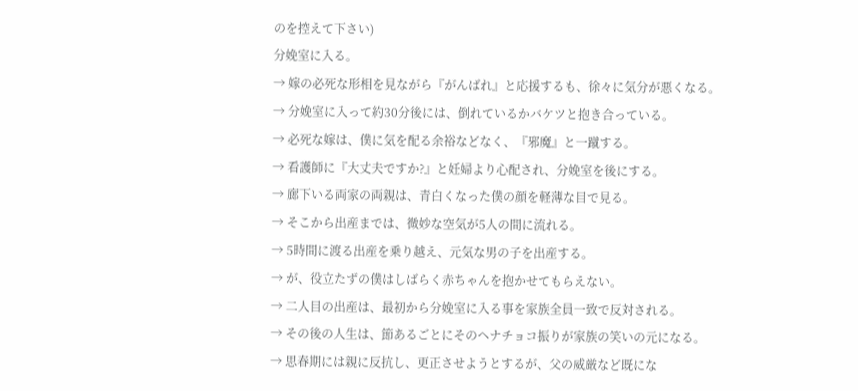のを控えて下さい)
分娩室に入る。
→ 嫁の必死な形相を見ながら『がんばれ』と応援するも、徐々に気分が悪くなる。
→ 分娩室に入って約30分後には、倒れているかバケツと抱き合っている。
→ 必死な嫁は、僕に気を配る余裕などなく、『邪魔』と一蹴する。
→ 看護師に『大丈夫ですか?』と妊婦より心配され、分娩室を後にする。
→ 廊下いる両家の両親は、青白くなった僕の顔を軽薄な目で見る。
→ そこから出産までは、微妙な空気が5人の間に流れる。
→ 5時間に渡る出産を乗り越え、元気な男の子を出産する。
→ が、役立たずの僕はしばらく赤ちゃんを抱かせてもらえない。
→ 二人目の出産は、最初から分娩室に入る事を家族全員一致で反対される。
→ その後の人生は、節あるごとにそのヘナチョコ振りが家族の笑いの元になる。
→ 思春期には親に反抗し、更正させようとするが、父の威厳など既にな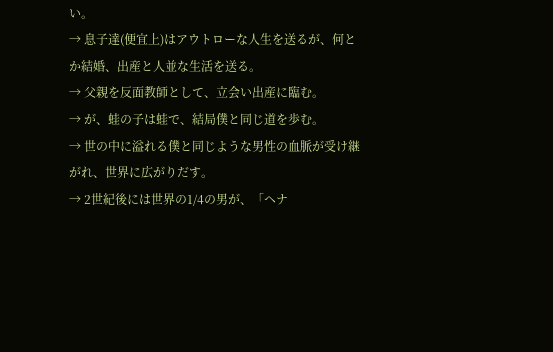い。
→ 息子達(便宜上)はアウトローな人生を送るが、何とか結婚、出産と人並な生活を送る。
→ 父親を反面教師として、立会い出産に臨む。
→ が、蛙の子は蛙で、結局僕と同じ道を歩む。
→ 世の中に溢れる僕と同じような男性の血脈が受け継がれ、世界に広がりだす。
→ 2世紀後には世界の1/4の男が、「ヘナ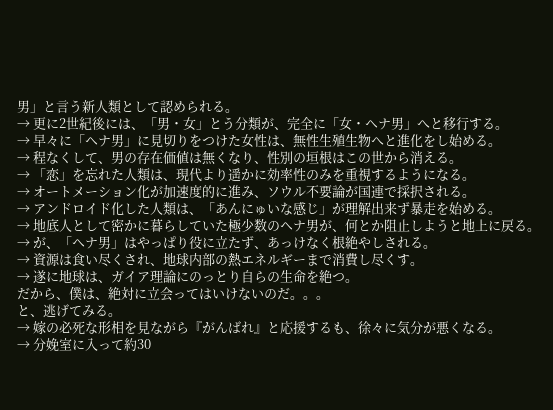男」と言う新人類として認められる。
→ 更に2世紀後には、「男・女」とう分類が、完全に「女・ヘナ男」へと移行する。
→ 早々に「ヘナ男」に見切りをつけた女性は、無性生殖生物へと進化をし始める。
→ 程なくして、男の存在価値は無くなり、性別の垣根はこの世から消える。
→ 「恋」を忘れた人類は、現代より遥かに効率性のみを重視するようになる。
→ オートメーション化が加速度的に進み、ソウル不要論が国連で採択される。
→ アンドロイド化した人類は、「あんにゅいな感じ」が理解出来ず暴走を始める。
→ 地底人として密かに暮らしていた極少数のヘナ男が、何とか阻止しようと地上に戻る。
→ が、「ヘナ男」はやっぱり役に立たず、あっけなく根絶やしされる。
→ 資源は食い尽くされ、地球内部の熱エネルギーまで消費し尽くす。
→ 遂に地球は、ガイア理論にのっとり自らの生命を絶つ。
だから、僕は、絶対に立会ってはいけないのだ。。。
と、逃げてみる。
→ 嫁の必死な形相を見ながら『がんばれ』と応援するも、徐々に気分が悪くなる。
→ 分娩室に入って約30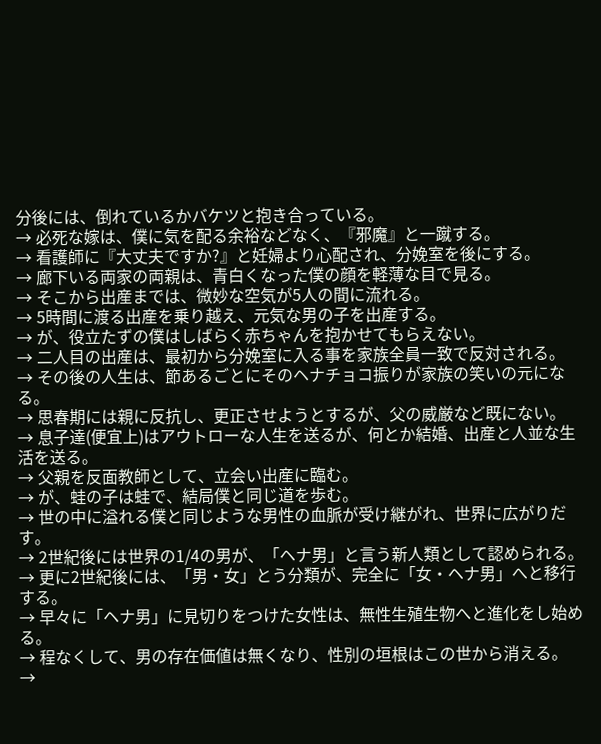分後には、倒れているかバケツと抱き合っている。
→ 必死な嫁は、僕に気を配る余裕などなく、『邪魔』と一蹴する。
→ 看護師に『大丈夫ですか?』と妊婦より心配され、分娩室を後にする。
→ 廊下いる両家の両親は、青白くなった僕の顔を軽薄な目で見る。
→ そこから出産までは、微妙な空気が5人の間に流れる。
→ 5時間に渡る出産を乗り越え、元気な男の子を出産する。
→ が、役立たずの僕はしばらく赤ちゃんを抱かせてもらえない。
→ 二人目の出産は、最初から分娩室に入る事を家族全員一致で反対される。
→ その後の人生は、節あるごとにそのヘナチョコ振りが家族の笑いの元になる。
→ 思春期には親に反抗し、更正させようとするが、父の威厳など既にない。
→ 息子達(便宜上)はアウトローな人生を送るが、何とか結婚、出産と人並な生活を送る。
→ 父親を反面教師として、立会い出産に臨む。
→ が、蛙の子は蛙で、結局僕と同じ道を歩む。
→ 世の中に溢れる僕と同じような男性の血脈が受け継がれ、世界に広がりだす。
→ 2世紀後には世界の1/4の男が、「ヘナ男」と言う新人類として認められる。
→ 更に2世紀後には、「男・女」とう分類が、完全に「女・ヘナ男」へと移行する。
→ 早々に「ヘナ男」に見切りをつけた女性は、無性生殖生物へと進化をし始める。
→ 程なくして、男の存在価値は無くなり、性別の垣根はこの世から消える。
→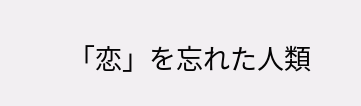「恋」を忘れた人類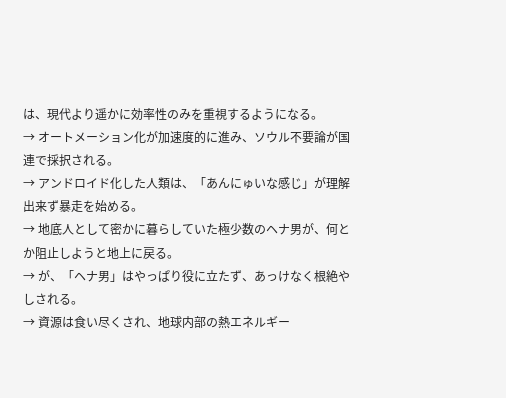は、現代より遥かに効率性のみを重視するようになる。
→ オートメーション化が加速度的に進み、ソウル不要論が国連で採択される。
→ アンドロイド化した人類は、「あんにゅいな感じ」が理解出来ず暴走を始める。
→ 地底人として密かに暮らしていた極少数のヘナ男が、何とか阻止しようと地上に戻る。
→ が、「ヘナ男」はやっぱり役に立たず、あっけなく根絶やしされる。
→ 資源は食い尽くされ、地球内部の熱エネルギー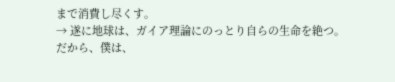まで消費し尽くす。
→ 遂に地球は、ガイア理論にのっとり自らの生命を絶つ。
だから、僕は、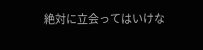絶対に立会ってはいけな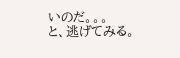いのだ。。。
と、逃げてみる。